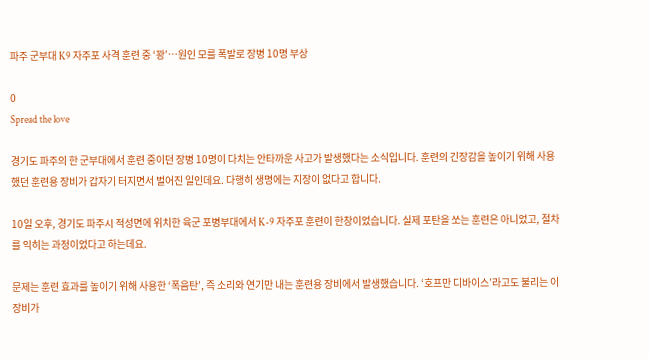파주 군부대 K9 자주포 사격 훈련 중 ‘꽝’…원인 모를 폭발로 장병 10명 부상

0
Spread the love

경기도 파주의 한 군부대에서 훈련 중이던 장병 10명이 다치는 안타까운 사고가 발생했다는 소식입니다. 훈련의 긴장감을 높이기 위해 사용했던 훈련용 장비가 갑자기 터지면서 벌어진 일인데요. 다행히 생명에는 지장이 없다고 합니다.

10일 오후, 경기도 파주시 적성면에 위치한 육군 포병부대에서 K-9 자주포 훈련이 한창이었습니다. 실제 포탄을 쏘는 훈련은 아니었고, 절차를 익히는 과정이었다고 하는데요.

문제는 훈련 효과를 높이기 위해 사용한 ‘폭음탄’, 즉 소리와 연기만 내는 훈련용 장비에서 발생했습니다. ‘호프만 디바이스’라고도 불리는 이 장비가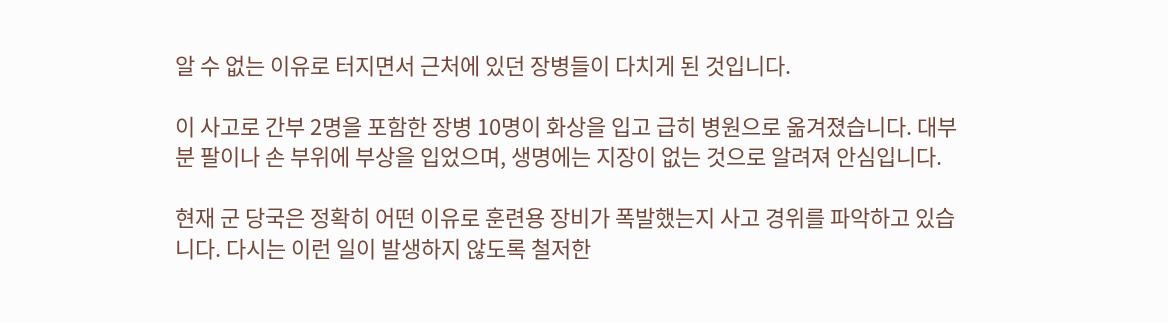알 수 없는 이유로 터지면서 근처에 있던 장병들이 다치게 된 것입니다.

이 사고로 간부 2명을 포함한 장병 10명이 화상을 입고 급히 병원으로 옮겨졌습니다. 대부분 팔이나 손 부위에 부상을 입었으며, 생명에는 지장이 없는 것으로 알려져 안심입니다.

현재 군 당국은 정확히 어떤 이유로 훈련용 장비가 폭발했는지 사고 경위를 파악하고 있습니다. 다시는 이런 일이 발생하지 않도록 철저한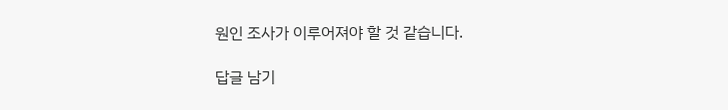원인 조사가 이루어져야 할 것 같습니다.

답글 남기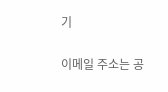기

이메일 주소는 공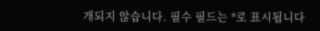개되지 않습니다. 필수 필드는 *로 표시됩니다